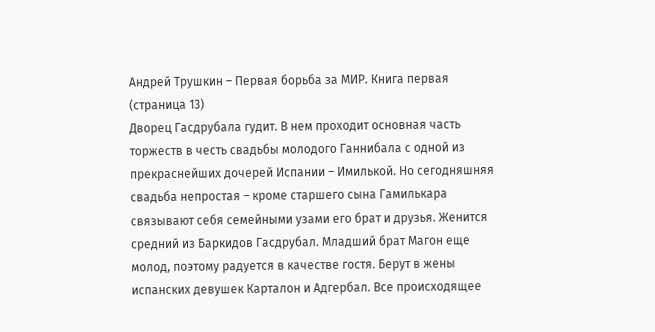Андрей Трушкин – Первая борьба за МИР. Книга первая (страница 13)
Дворец Гасдрубала гудит. В нем проходит основная часть торжеств в честь свадьбы молодого Ганнибала с одной из прекраснейших дочерей Испании – Имилькой. Но сегодняшняя свадьба непростая – кроме старшего сына Гамилькара связывают себя семейными узами его брат и друзья. Женится средний из Баркидов Гасдрубал. Младший брат Магон еще молод, поэтому радуется в качестве гостя. Берут в жены испанских девушек Карталон и Адгербал. Все происходящее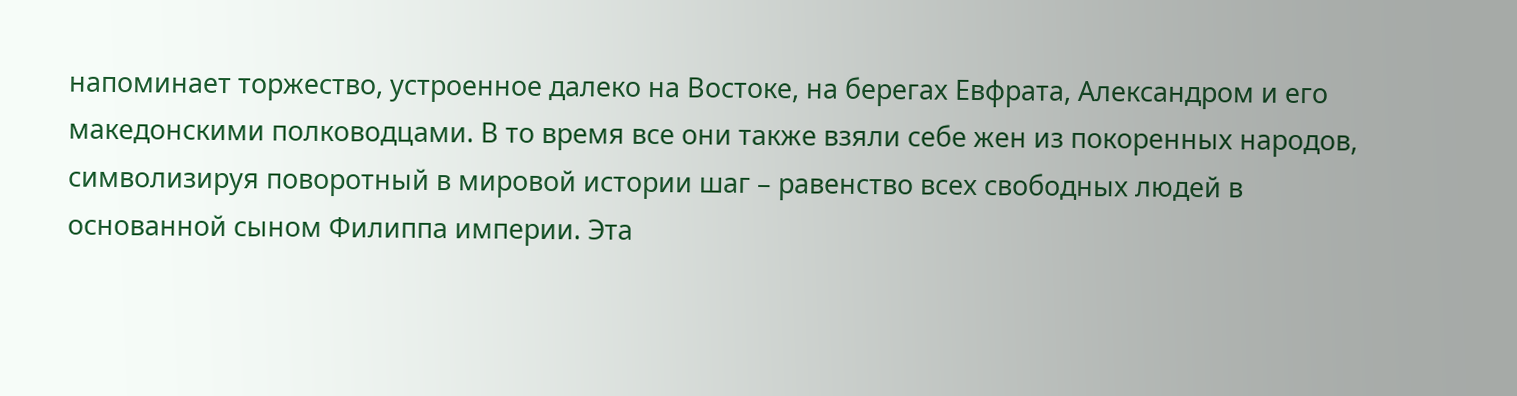напоминает торжество, устроенное далеко на Востоке, на берегах Евфрата, Александром и его македонскими полководцами. В то время все они также взяли себе жен из покоренных народов, символизируя поворотный в мировой истории шаг – равенство всех свободных людей в основанной сыном Филиппа империи. Эта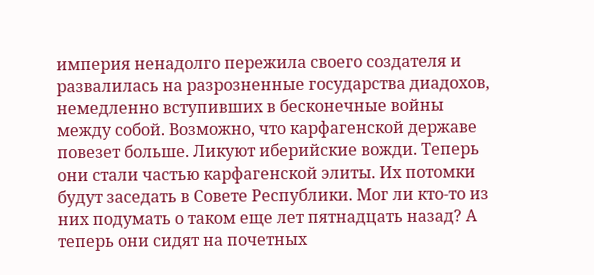империя ненадолго пережила своего создателя и развалилась на разрозненные государства диадохов, немедленно вступивших в бесконечные войны между собой. Возможно, что карфагенской державе повезет больше. Ликуют иберийские вожди. Теперь они стали частью карфагенской элиты. Их потомки будут заседать в Совете Республики. Мог ли кто-то из них подумать о таком еще лет пятнадцать назад? А теперь они сидят на почетных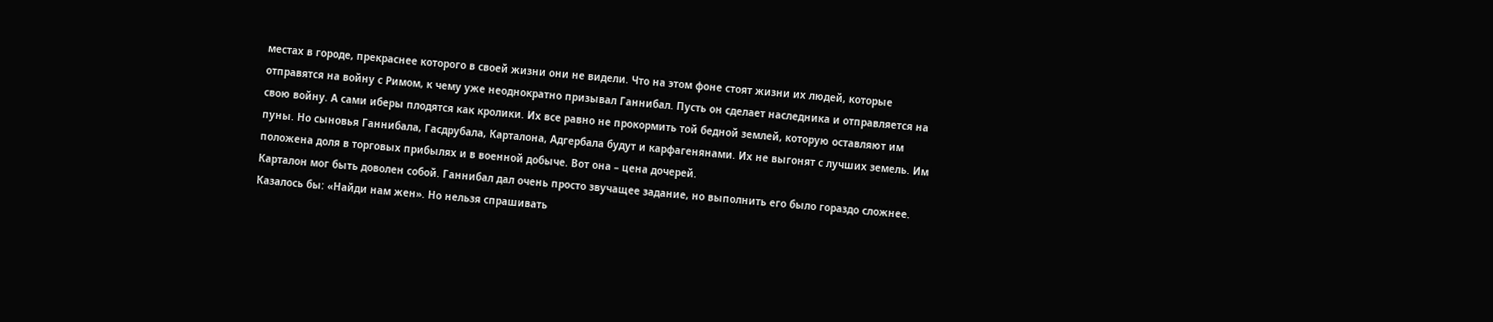местах в городе, прекраснее которого в своей жизни они не видели. Что на этом фоне стоят жизни их людей, которые отправятся на войну с Римом, к чему уже неоднократно призывал Ганнибал. Пусть он сделает наследника и отправляется на свою войну. А сами иберы плодятся как кролики. Их все равно не прокормить той бедной землей, которую оставляют им пуны. Но сыновья Ганнибала, Гасдрубала, Карталона, Адгербала будут и карфагенянами. Их не выгонят с лучших земель. Им положена доля в торговых прибылях и в военной добыче. Вот она – цена дочерей.
Карталон мог быть доволен собой. Ганнибал дал очень просто звучащее задание, но выполнить его было гораздо сложнее. Казалось бы: «Найди нам жен». Но нельзя спрашивать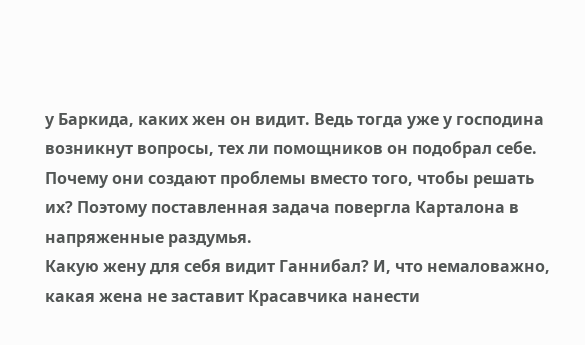у Баркида, каких жен он видит. Ведь тогда уже у господина возникнут вопросы, тех ли помощников он подобрал себе. Почему они создают проблемы вместо того, чтобы решать их? Поэтому поставленная задача повергла Карталона в напряженные раздумья.
Какую жену для себя видит Ганнибал? И, что немаловажно, какая жена не заставит Красавчика нанести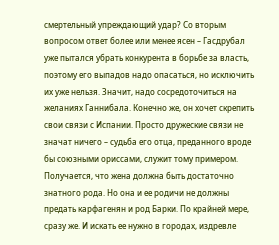смертельный упреждающий удар? Со вторым вопросом ответ более или менее ясен – Гасдрубал уже пытался убрать конкурента в борьбе за власть, поэтому его выпадов надо опасаться, но исключить их уже нельзя. Значит, надо сосредоточиться на желаниях Ганнибала. Конечно же, он хочет скрепить свои связи с Испании. Просто дружеские связи не значат ничего – судьба его отца, преданного вроде бы союзными ориссами, служит тому примером. Получается, что жена должна быть достаточно знатного рода. Но она и ее родичи не должны предать карфагенян и род Барки. По крайней мере, сразу же. И искать ее нужно в городах, издревле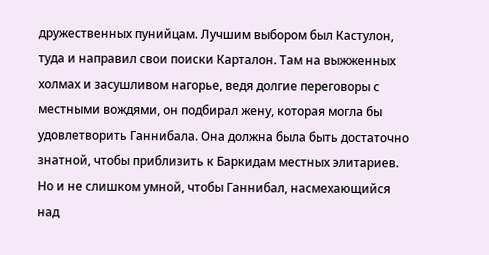дружественных пунийцам. Лучшим выбором был Кастулон, туда и направил свои поиски Карталон. Там на выжженных холмах и засушливом нагорье, ведя долгие переговоры с местными вождями, он подбирал жену, которая могла бы удовлетворить Ганнибала. Она должна была быть достаточно знатной, чтобы приблизить к Баркидам местных элитариев. Но и не слишком умной, чтобы Ганнибал, насмехающийся над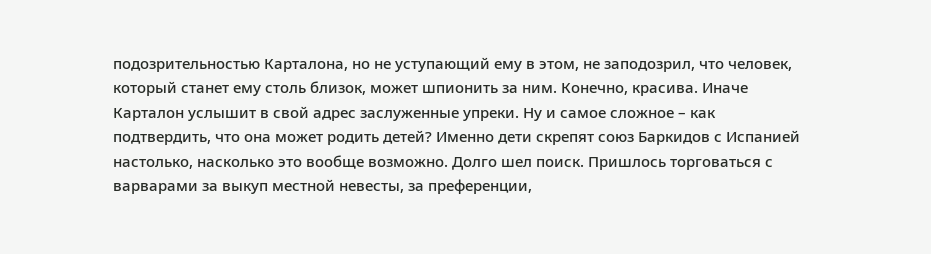подозрительностью Карталона, но не уступающий ему в этом, не заподозрил, что человек, который станет ему столь близок, может шпионить за ним. Конечно, красива. Иначе Карталон услышит в свой адрес заслуженные упреки. Ну и самое сложное – как подтвердить, что она может родить детей? Именно дети скрепят союз Баркидов с Испанией настолько, насколько это вообще возможно. Долго шел поиск. Пришлось торговаться с варварами за выкуп местной невесты, за преференции,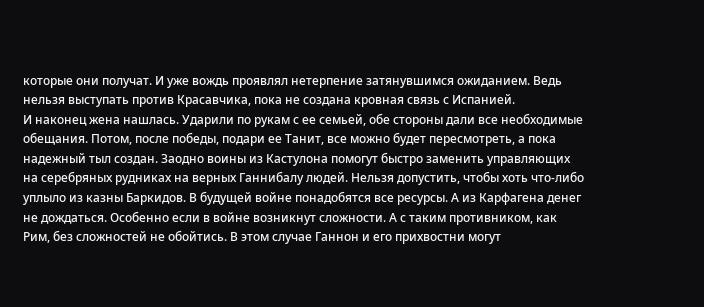которые они получат. И уже вождь проявлял нетерпение затянувшимся ожиданием. Ведь нельзя выступать против Красавчика, пока не создана кровная связь с Испанией.
И наконец жена нашлась. Ударили по рукам с ее семьей, обе стороны дали все необходимые обещания. Потом, после победы, подари ее Танит, все можно будет пересмотреть, а пока надежный тыл создан. Заодно воины из Кастулона помогут быстро заменить управляющих на серебряных рудниках на верных Ганнибалу людей. Нельзя допустить, чтобы хоть что-либо уплыло из казны Баркидов. В будущей войне понадобятся все ресурсы. А из Карфагена денег не дождаться. Особенно если в войне возникнут сложности. А с таким противником, как Рим, без сложностей не обойтись. В этом случае Ганнон и его прихвостни могут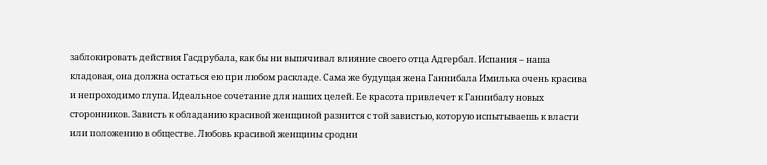заблокировать действия Гасдрубала, как бы ни выпячивал влияние своего отца Адгербал. Испания – наша кладовая, она должна остаться ею при любом раскладе. Сама же будущая жена Ганнибала Имилька очень красива и непроходимо глупа. Идеальное сочетание для наших целей. Ее красота привлечет к Ганнибалу новых сторонников. Зависть к обладанию красивой женщиной разнится с той завистью, которую испытываешь к власти или положению в обществе. Любовь красивой женщины сродни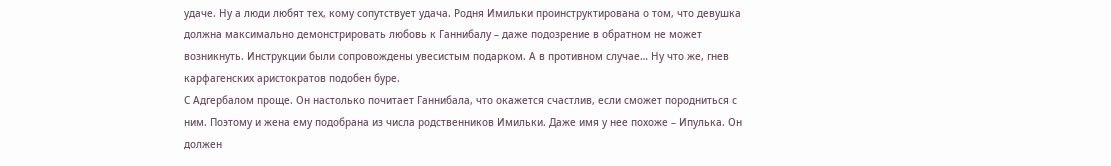удаче. Ну а люди любят тех, кому сопутствует удача. Родня Имильки проинструктирована о том, что девушка должна максимально демонстрировать любовь к Ганнибалу – даже подозрение в обратном не может возникнуть. Инструкции были сопровождены увесистым подарком. А в противном случае… Ну что же, гнев карфагенских аристократов подобен буре.
С Адгербалом проще. Он настолько почитает Ганнибала, что окажется счастлив, если сможет породниться с ним. Поэтому и жена ему подобрана из числа родственников Имильки. Даже имя у нее похоже – Ипулька. Он должен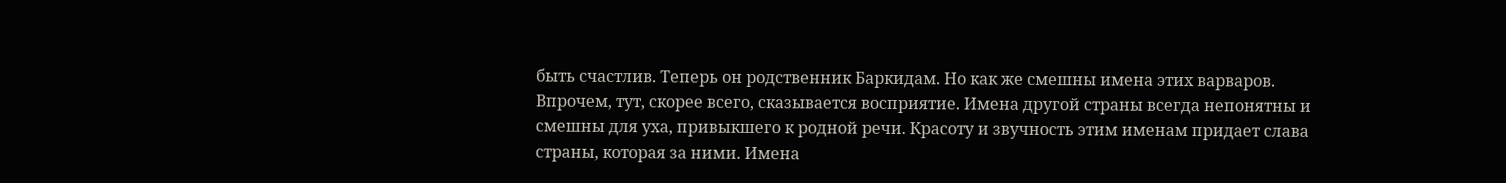быть счастлив. Теперь он родственник Баркидам. Но как же смешны имена этих варваров. Впрочем, тут, скорее всего, сказывается восприятие. Имена другой страны всегда непонятны и смешны для уха, привыкшего к родной речи. Красоту и звучность этим именам придает слава страны, которая за ними. Имена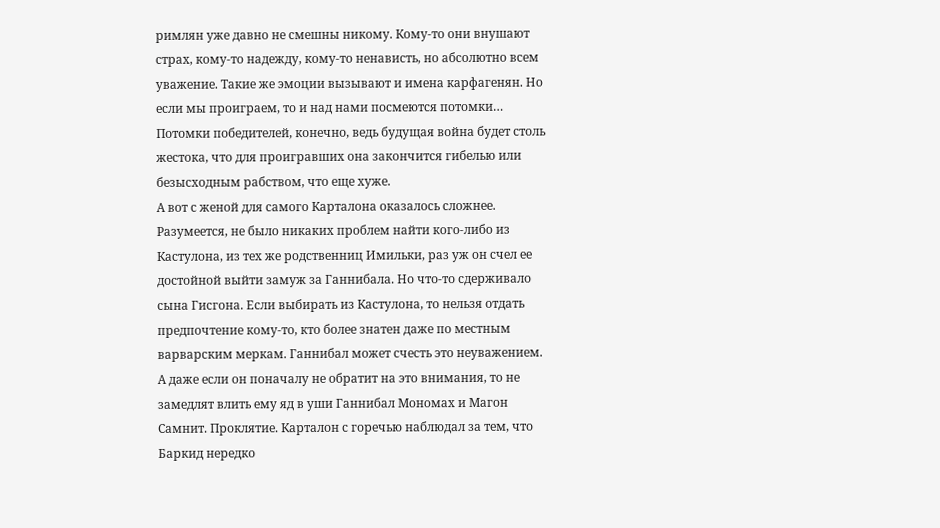римлян уже давно не смешны никому. Кому-то они внушают страх, кому-то надежду, кому-то ненависть, но абсолютно всем уважение. Такие же эмоции вызывают и имена карфагенян. Но если мы проиграем, то и над нами посмеются потомки… Потомки победителей, конечно, ведь будущая война будет столь жестока, что для проигравших она закончится гибелью или безысходным рабством, что еще хуже.
А вот с женой для самого Карталона оказалось сложнее. Разумеется, не было никаких проблем найти кого-либо из Кастулона, из тех же родственниц Имильки, раз уж он счел ее достойной выйти замуж за Ганнибала. Но что-то сдерживало сына Гисгона. Если выбирать из Кастулона, то нельзя отдать предпочтение кому-то, кто более знатен даже по местным варварским меркам. Ганнибал может счесть это неуважением. А даже если он поначалу не обратит на это внимания, то не замедлят влить ему яд в уши Ганнибал Мономах и Магон Самнит. Проклятие. Карталон с горечью наблюдал за тем, что Баркид нередко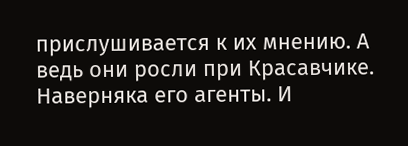прислушивается к их мнению. А ведь они росли при Красавчике. Наверняка его агенты. И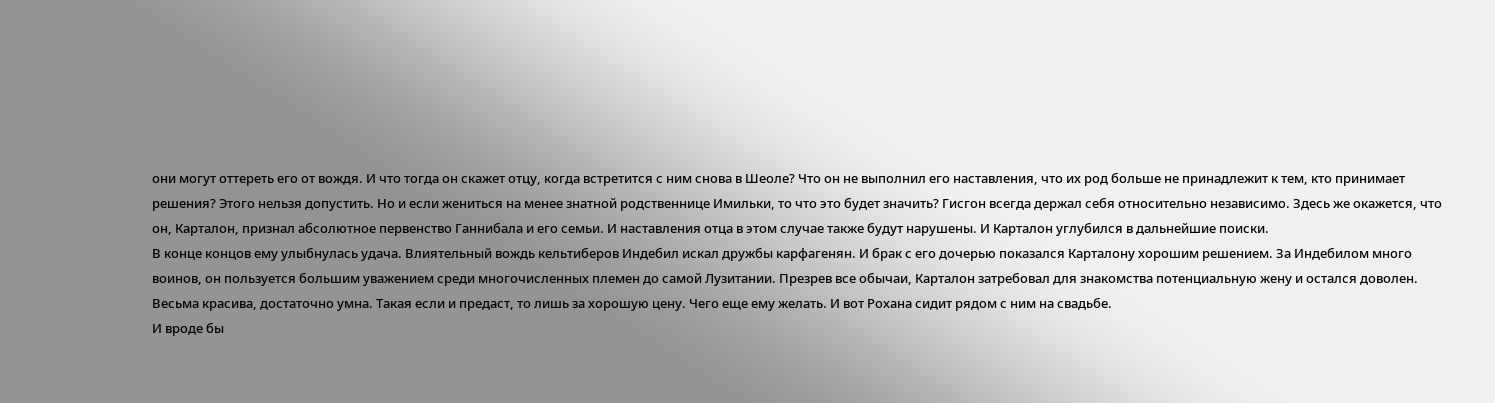они могут оттереть его от вождя. И что тогда он скажет отцу, когда встретится с ним снова в Шеоле? Что он не выполнил его наставления, что их род больше не принадлежит к тем, кто принимает решения? Этого нельзя допустить. Но и если жениться на менее знатной родственнице Имильки, то что это будет значить? Гисгон всегда держал себя относительно независимо. Здесь же окажется, что он, Карталон, признал абсолютное первенство Ганнибала и его семьи. И наставления отца в этом случае также будут нарушены. И Карталон углубился в дальнейшие поиски.
В конце концов ему улыбнулась удача. Влиятельный вождь кельтиберов Индебил искал дружбы карфагенян. И брак с его дочерью показался Карталону хорошим решением. За Индебилом много воинов, он пользуется большим уважением среди многочисленных племен до самой Лузитании. Презрев все обычаи, Карталон затребовал для знакомства потенциальную жену и остался доволен. Весьма красива, достаточно умна. Такая если и предаст, то лишь за хорошую цену. Чего еще ему желать. И вот Рохана сидит рядом с ним на свадьбе.
И вроде бы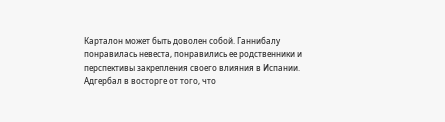Карталон может быть доволен собой. Ганнибалу понравилась невеста, понравились ее родственники и перспективы закрепления своего влияния в Испании. Адгербал в восторге от того, что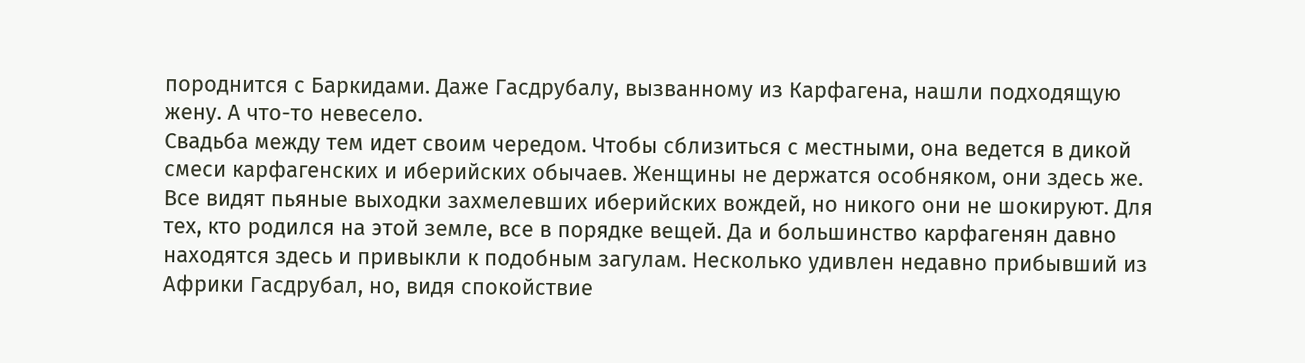породнится с Баркидами. Даже Гасдрубалу, вызванному из Карфагена, нашли подходящую жену. А что-то невесело.
Свадьба между тем идет своим чередом. Чтобы сблизиться с местными, она ведется в дикой смеси карфагенских и иберийских обычаев. Женщины не держатся особняком, они здесь же. Все видят пьяные выходки захмелевших иберийских вождей, но никого они не шокируют. Для тех, кто родился на этой земле, все в порядке вещей. Да и большинство карфагенян давно находятся здесь и привыкли к подобным загулам. Несколько удивлен недавно прибывший из Африки Гасдрубал, но, видя спокойствие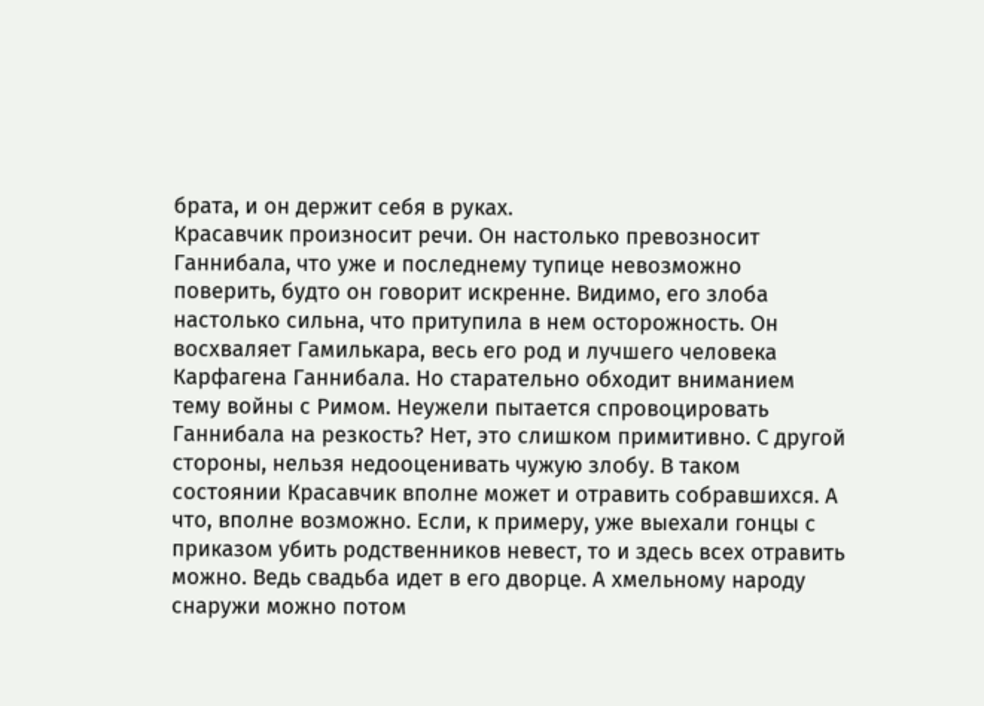брата, и он держит себя в руках.
Красавчик произносит речи. Он настолько превозносит Ганнибала, что уже и последнему тупице невозможно поверить, будто он говорит искренне. Видимо, его злоба настолько сильна, что притупила в нем осторожность. Он восхваляет Гамилькара, весь его род и лучшего человека Карфагена Ганнибала. Но старательно обходит вниманием тему войны с Римом. Неужели пытается спровоцировать Ганнибала на резкость? Нет, это слишком примитивно. С другой стороны, нельзя недооценивать чужую злобу. В таком состоянии Красавчик вполне может и отравить собравшихся. А что, вполне возможно. Если, к примеру, уже выехали гонцы с приказом убить родственников невест, то и здесь всех отравить можно. Ведь свадьба идет в его дворце. А хмельному народу снаружи можно потом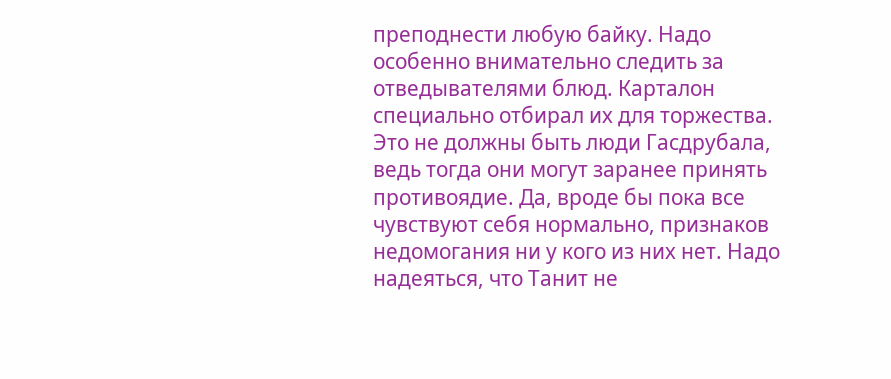преподнести любую байку. Надо особенно внимательно следить за отведывателями блюд. Карталон специально отбирал их для торжества. Это не должны быть люди Гасдрубала, ведь тогда они могут заранее принять противоядие. Да, вроде бы пока все чувствуют себя нормально, признаков недомогания ни у кого из них нет. Надо надеяться, что Танит не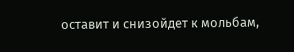оставит и снизойдет к мольбам,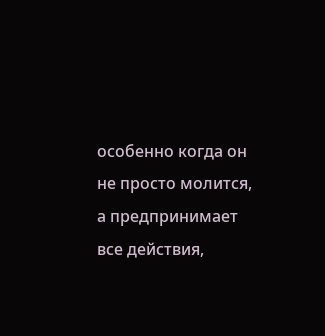особенно когда он не просто молится, а предпринимает все действия,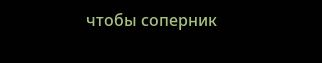чтобы соперник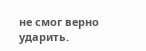не смог верно ударить.